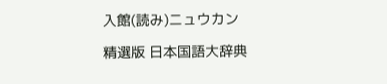入館(読み)ニュウカン

精選版 日本国語大辞典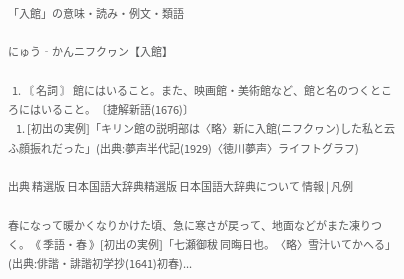「入館」の意味・読み・例文・類語

にゅう‐かんニフクヮン【入館】

  1. 〘 名詞 〙 館にはいること。また、映画館・美術館など、館と名のつくところにはいること。〔捷解新語(1676)〕
    1. [初出の実例]「キリン館の説明部は〈略〉新に入館(ニフクヮン)した私と云ふ顔振れだった」(出典:夢声半代記(1929)〈徳川夢声〉ライフトグラフ)

出典 精選版 日本国語大辞典精選版 日本国語大辞典について 情報 | 凡例

春になって暖かくなりかけた頃、急に寒さが戻って、地面などがまた凍りつく。《 季語・春 》[初出の実例]「七瀬御秡 同晦日也。〈略〉雪汁いてかへる」(出典:俳諧・誹諧初学抄(1641)初春)...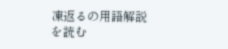凍返るの用語解説を読む